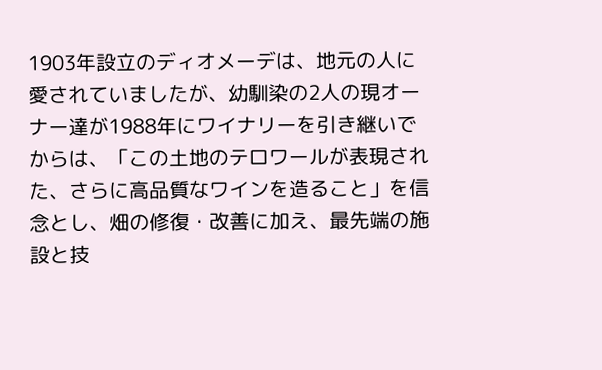1903年設立のディオメーデは、地元の人に愛されていましたが、幼馴染の2人の現オーナー達が1988年にワイナリーを引き継いでからは、「この土地のテロワールが表現された、さらに高品質なワインを造ること」を信念とし、畑の修復・改善に加え、最先端の施設と技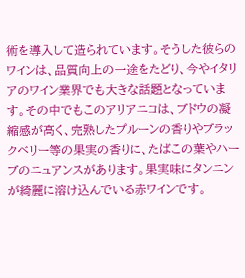術を導入して造られています。そうした彼らのワインは、品質向上の一途をたどり、今やイタリアのワイン業界でも大きな話題となっています。その中でもこのアリアニコは、ブドウの凝縮感が高く、完熟したプルーンの香りやブラックベリー等の果実の香りに、たばこの葉やハーブのニュアンスがあります。果実味にタンニンが綺麗に溶け込んでいる赤ワインです。